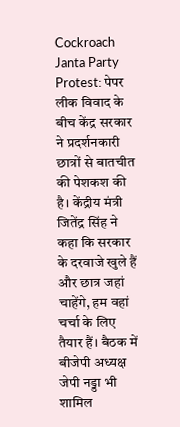Cockroach Janta Party Protest: पेपर लीक विवाद के बीच केंद्र सरकार ने प्रदर्शनकारी छात्रों से बातचीत की पेशकश की है। केंद्रीय मंत्री जितेंद्र सिंह ने कहा कि सरकार के दरवाजे खुले हैं और छात्र जहां चाहेंगे, हम वहां चर्चा के लिए तैयार हैं। बैठक में बीजेपी अध्यक्ष जेपी नड्डा भी शामिल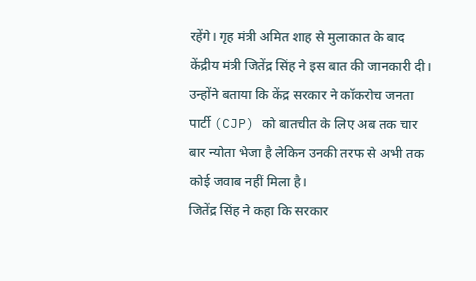रहेंगे। गृह मंत्री अमित शाह से मुलाकात के बाद केंद्रीय मंत्री जितेंद्र सिंह ने इस बात की जानकारी दी। उन्होंने बताया कि केंद्र सरकार ने कॉकरोच जनता पार्टी (CJP) को बातचीत के लिए अब तक चार बार न्योता भेजा है लेकिन उनकी तरफ से अभी तक कोई जवाब नहीं मिला है।
जितेंद्र सिंह ने कहा कि सरकार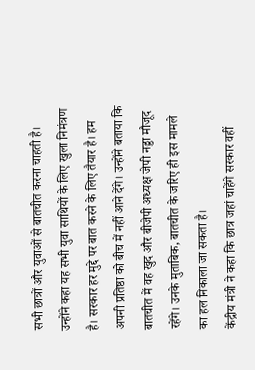सभी छात्रों और युवाओं से बातचीत करना चाहती है। उन्होंने कहा यह सभी युवा साथियों के लिए खुला निमंत्रण है। सरकार हर मुद्दे पर बात करने के लिए तैयार है। हम अपनी प्रतिष्ठा को बीच में नहीं आने देंगे। उन्होंने बताया कि बातचीत में वह खुद और बीजेपी अध्यक्ष जेपी नड्डा मौजूद रहेंगे। उनके मुताबिक, बातचीत के जरिए ही इस मामले का हल निकाला जा सकता है।
केंद्रीय मंत्री ने कहा कि छात्र जहां चाहेंगे सरकार वहीं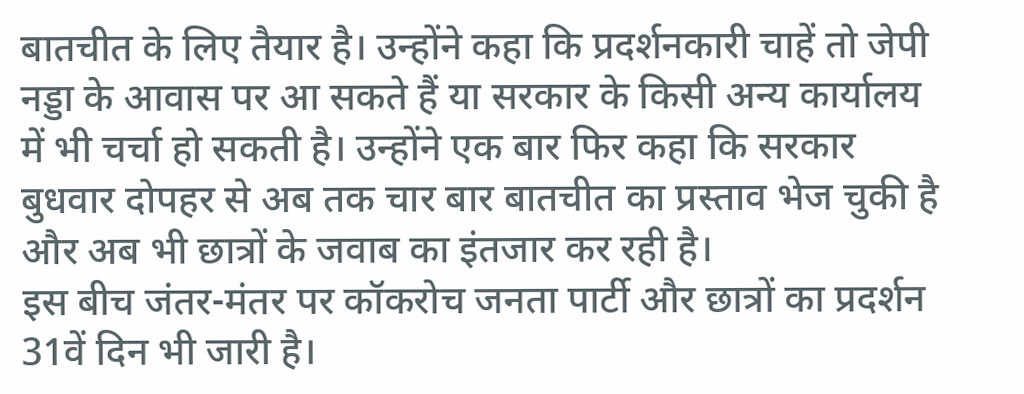बातचीत के लिए तैयार है। उन्होंने कहा कि प्रदर्शनकारी चाहें तो जेपी नड्डा के आवास पर आ सकते हैं या सरकार के किसी अन्य कार्यालय में भी चर्चा हो सकती है। उन्होंने एक बार फिर कहा कि सरकार बुधवार दोपहर से अब तक चार बार बातचीत का प्रस्ताव भेज चुकी है और अब भी छात्रों के जवाब का इंतजार कर रही है।
इस बीच जंतर-मंतर पर कॉकरोच जनता पार्टी और छात्रों का प्रदर्शन 31वें दिन भी जारी है।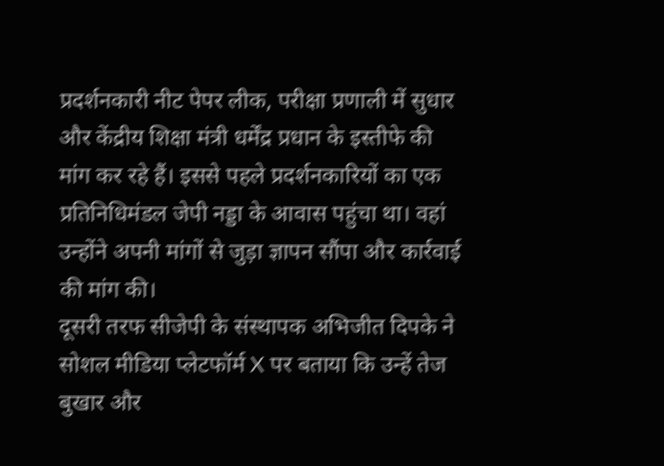प्रदर्शनकारी नीट पेपर लीक, परीक्षा प्रणाली में सुधार और केंद्रीय शिक्षा मंत्री धर्मेंद्र प्रधान के इस्तीफे की मांग कर रहे हैं। इससे पहले प्रदर्शनकारियों का एक प्रतिनिधिमंडल जेपी नड्डा के आवास पहुंचा था। वहां उन्होंने अपनी मांगों से जुड़ा ज्ञापन सौंपा और कार्रवाई की मांग की।
दूसरी तरफ सीजेपी के संस्थापक अभिजीत दिपके ने सोशल मीडिया प्लेटफॉर्म X पर बताया कि उन्हें तेज बुखार और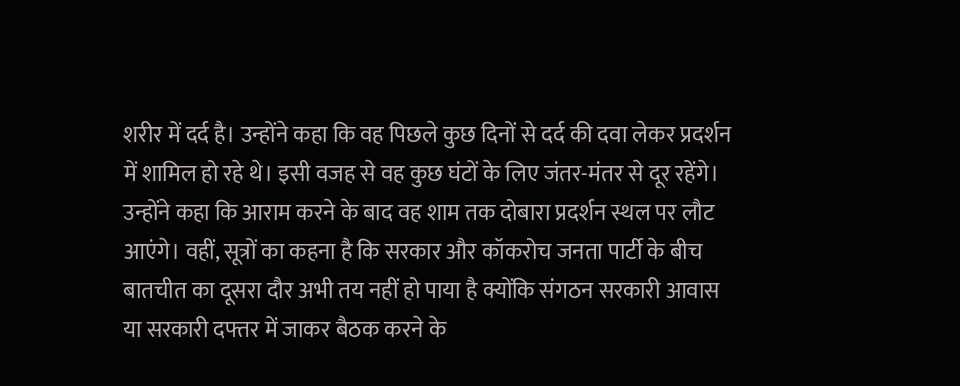शरीर में दर्द है। उन्होंने कहा कि वह पिछले कुछ दिनों से दर्द की दवा लेकर प्रदर्शन में शामिल हो रहे थे। इसी वजह से वह कुछ घंटों के लिए जंतर-मंतर से दूर रहेंगे। उन्होंने कहा कि आराम करने के बाद वह शाम तक दोबारा प्रदर्शन स्थल पर लौट आएंगे। वहीं, सूत्रों का कहना है कि सरकार और कॉकरोच जनता पार्टी के बीच बातचीत का दूसरा दौर अभी तय नहीं हो पाया है क्योंकि संगठन सरकारी आवास या सरकारी दफ्तर में जाकर बैठक करने के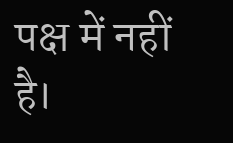पक्ष में नहीं है।